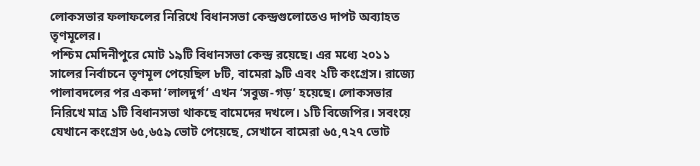লোকসভার ফলাফলের নিরিখে বিধানসভা কেন্দ্রগুলোতেও দাপট অব্যাহত তৃণমূলের।
পশ্চিম মেদিনীপুরে মোট ১৯টি বিধানসভা কেন্দ্র রয়েছে। এর মধ্যে ২০১১ সালের নির্বাচনে তৃণমূল পেয়েছিল ৮টি, বামেরা ৯টি এবং ২টি কংগ্রেস। রাজ্যে পালাবদলের পর একদা ‘লালদুর্গ’ এখন ‘সবুজ-গড়’ হয়েছে। লোকসভার নিরিখে মাত্র ১টি বিধানসভা থাকছে বামেদের দখলে। ১টি বিজেপির। সবংয়ে যেখানে কংগ্রেস ৬৫,৬৫৯ ভোট পেয়েছে, সেখানে বামেরা ৬৫,৭২৭ ভোট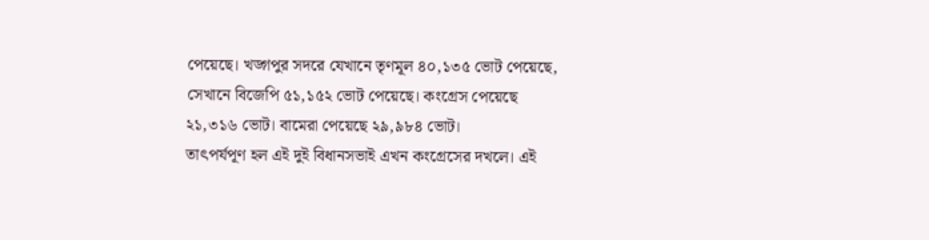পেয়েছে। খড়্গপুর সদরে যেখানে তৃণমূল ৪০,১৩৫ ভোট পেয়েছে, সেখানে বিজেপি ৫১,১৫২ ভোট পেয়েছে। কংগ্রেস পেয়েছে ২১,৩১৬ ভোট। বামেরা পেয়েছে ২৯,৯৮৪ ভোট।
তাৎপর্যপূণ হল এই দুই বিধানসভাই এখন কংগ্রেসের দখলে। এই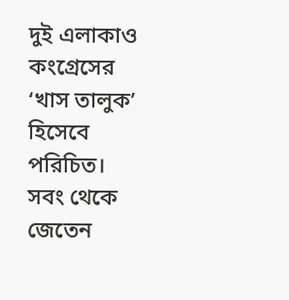দুই এলাকাও কংগ্রেসের ‘খাস তালুক’ হিসেবে পরিচিত। সবং থেকে জেতেন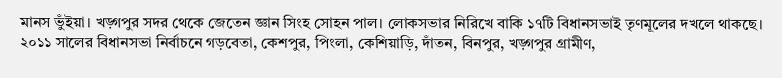মানস ভুঁইয়া। খড়্গপুর সদর থেকে জেতেন জ্ঞান সিংহ সোহন পাল। লোকসভার নিরিখে বাকি ১৭টি বিধানসভাই তৃণমূলের দখলে থাকছে। ২০১১ সালের বিধানসভা নির্বাচনে গড়বেতা, কেশপুর, পিংলা, কেশিয়াড়ি, দাঁতন, বিনপুর, খড়্গপুর গ্রামীণ,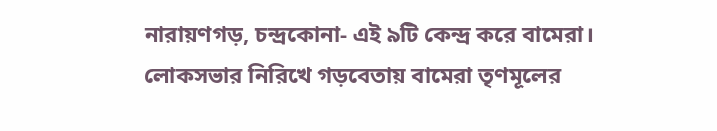নারায়ণগড়, চন্দ্রকোনা- এই ৯টি কেন্দ্র করে বামেরা।
লোকসভার নিরিখে গড়বেতায় বামেরা তৃণমূলের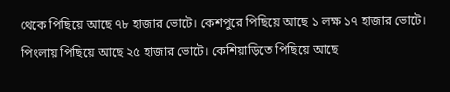থেকে পিছিয়ে আছে ৭৮ হাজার ভোটে। কেশপুরে পিছিয়ে আছে ১ লক্ষ ১৭ হাজার ভোটে। পিংলায় পিছিয়ে আছে ২৫ হাজার ভোটে। কেশিয়াড়িতে পিছিয়ে আছে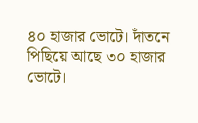৪০ হাজার ভোটে। দাঁতনে পিছিয়ে আছে ৩০ হাজার ভোটে।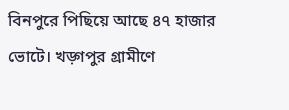বিনপুরে পিছিয়ে আছে ৪৭ হাজার ভোটে। খড়্গপুর গ্রামীণে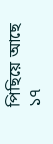পিছিয়ে আছে ১৭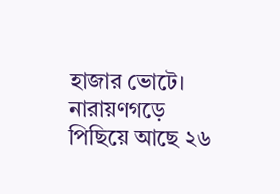হাজার ভোটে। নারায়ণগড়ে পিছিয়ে আছে ২৬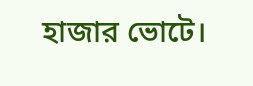হাজার ভোটে।